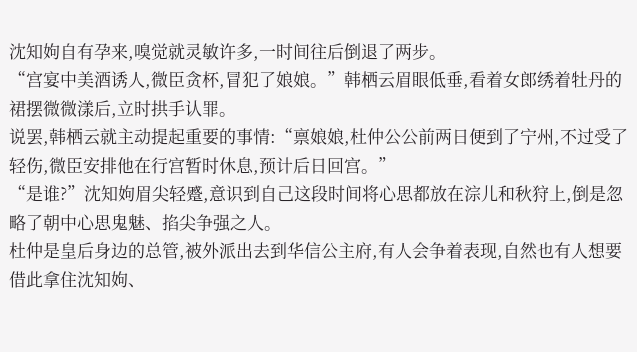沈知姁自有孕来,嗅觉就灵敏许多,一时间往后倒退了两步。
“宫宴中美酒诱人,微臣贪杯,冒犯了娘娘。”韩栖云眉眼低垂,看着女郎绣着牡丹的裙摆微微漾后,立时拱手认罪。
说罢,韩栖云就主动提起重要的事情:“禀娘娘,杜仲公公前两日便到了宁州,不过受了轻伤,微臣安排他在行宫暂时休息,预计后日回宫。”
“是谁?”沈知姁眉尖轻蹙,意识到自己这段时间将心思都放在淙儿和秋狩上,倒是忽略了朝中心思鬼魅、掐尖争强之人。
杜仲是皇后身边的总管,被外派出去到华信公主府,有人会争着表现,自然也有人想要借此拿住沈知姁、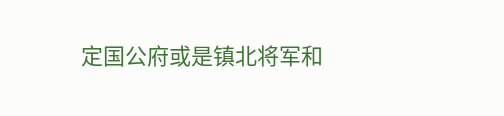定国公府或是镇北将军和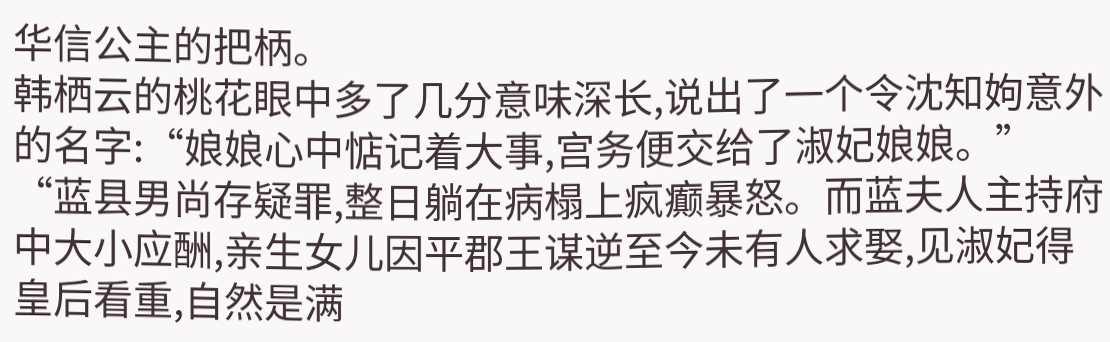华信公主的把柄。
韩栖云的桃花眼中多了几分意味深长,说出了一个令沈知姁意外的名字:“娘娘心中惦记着大事,宫务便交给了淑妃娘娘。”
“蓝县男尚存疑罪,整日躺在病榻上疯癫暴怒。而蓝夫人主持府中大小应酬,亲生女儿因平郡王谋逆至今未有人求娶,见淑妃得皇后看重,自然是满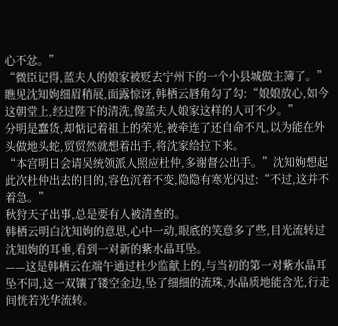心不忿。”
“微臣记得,蓝夫人的娘家被贬去宁州下的一个小县城做主簿了。”
瞧见沈知姁细眉稍展,面露惊讶,韩栖云唇角勾了勾:“娘娘放心,如今这朝堂上,经过陛下的清洗,像蓝夫人娘家这样的人可不少。”
分明是蠢货,却惦记着祖上的荣光,被牵连了还自命不凡,以为能在外头做地头蛇,贸贸然就想着出手,将沈家给拉下来。
“本宫明日会请吴统领派人照应杜仲,多谢督公出手。”沈知姁想起此次杜仲出去的目的,容色沉着不变,隐隐有寒光闪过:“不过,这并不着急。”
秋狩天子出事,总是要有人被清查的。
韩栖云明白沈知姁的意思,心中一动,眼底的笑意多了些,目光流转过沈知姁的耳垂,看到一对新的紫水晶耳坠。
——这是韩栖云在端午通过杜少监献上的,与当初的第一对紫水晶耳坠不同,这一双镶了镂空金边,坠了细细的流珠,水晶质地能含光,行走间恍若光华流转。